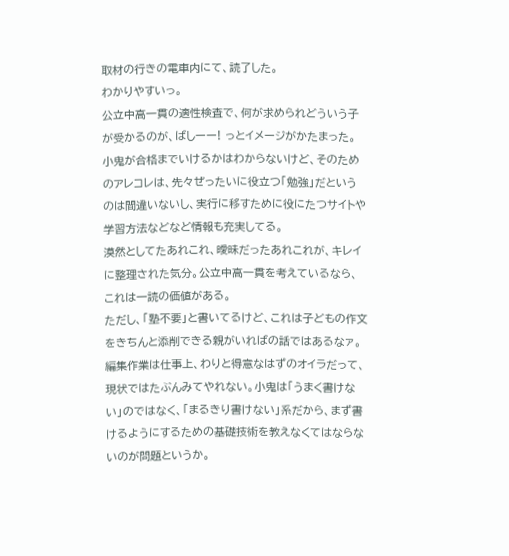取材の行きの電車内にて、読了した。
わかりやすいっ。
公立中高一貫の適性検査で、何が求められどういう子が受かるのが、ばしーー! っとイメージがかたまった。小鬼が合格までいけるかはわからないけど、そのためのアレコレは、先々ぜったいに役立つ「勉強」だというのは間違いないし、実行に移すために役にたつサイトや学習方法などなど情報も充実してる。
漠然としてたあれこれ、曖昧だったあれこれが、キレイに整理された気分。公立中高一貫を考えているなら、これは一読の価値がある。
ただし、「塾不要」と書いてるけど、これは子どもの作文をきちんと添削できる親がいればの話ではあるなァ。編集作業は仕事上、わりと得意なはずのオイラだって、現状ではたぶんみてやれない。小鬼は「うまく書けない」のではなく、「まるきり書けない」系だから、まず書けるようにするための基礎技術を教えなくてはならないのが問題というか。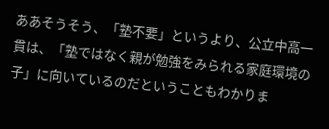ああそうそう、「塾不要」というより、公立中高一貫は、「塾ではなく親が勉強をみられる家庭環境の子」に向いているのだということもわかりま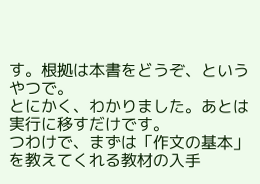す。根拠は本書をどうぞ、というやつで。
とにかく、わかりました。あとは実行に移すだけです。
つわけで、まずは「作文の基本」を教えてくれる教材の入手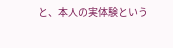と、本人の実体験という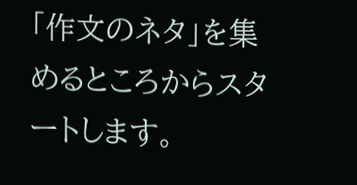「作文のネタ」を集めるところからスタートします。